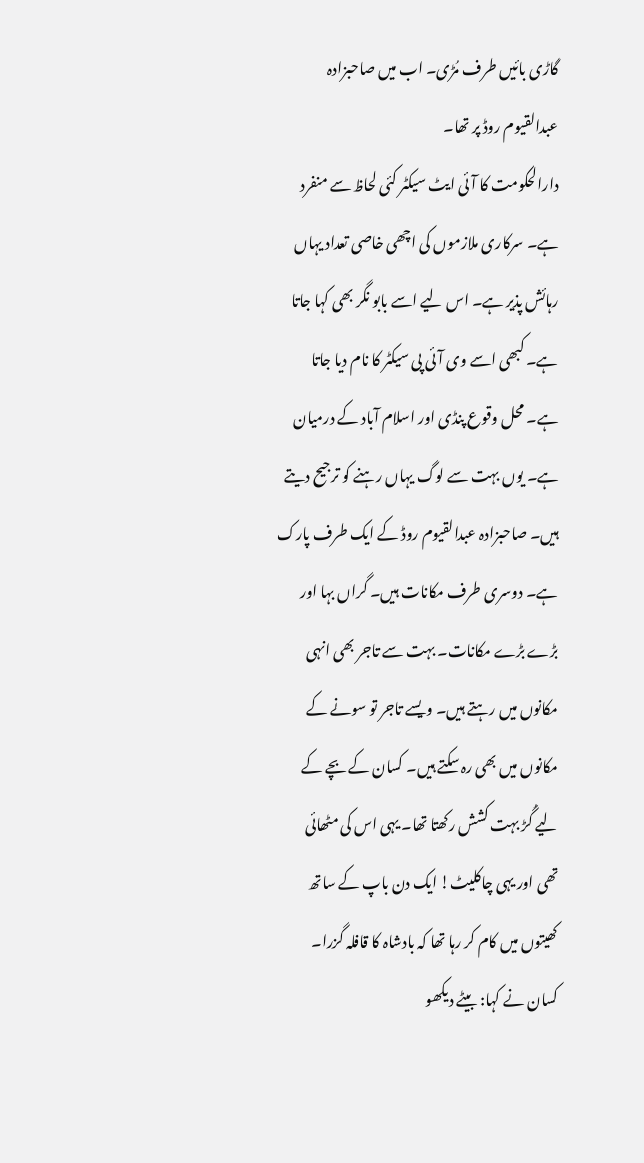گاڑی بائیں طرف مُڑی۔ اب میں صاحبزادہ عبدالقیوم روڈ پر تھا۔
دارالحکومت کا آئی ایٹ سیکٹر کئی لحاظ سے منفرد ہے۔ سرکاری ملازموں کی اچھی خاصی تعداد یہاں رہائش پذیر ہے۔ اس لیے اسے بابو نگر بھی کہا جاتا ہے۔ کبھی اسے وی آئی پی سیکٹر کا نام دیا جاتا ہے۔ محل وقوع پنڈی اور اسلام آباد کے درمیان ہے۔ یوں بہت سے لوگ یہاں رہنے کو ترجیح دیتے ہیں۔ صاحبزادہ عبدالقیوم روڈ کے ایک طرف پارک ہے۔ دوسری طرف مکانات ہیں۔ گراں بہا اور بڑے بڑے مکانات۔ بہت سے تاجر بھی انہی مکانوں میں رہتے ہیں۔ ویسے تاجر تو سونے کے مکانوں میں بھی رہ سکتے ہیں۔ کسان کے بچے کے لیے گُڑ بہت کشش رکھتا تھا۔ یہی اس کی مٹھائی تھی اور یہی چاکلیٹ! ایک دن باپ کے ساتھ کھیتوں میں کام کر رہا تھا کہ بادشاہ کا قافلہ گزرا۔ کسان نے کہا: بیٹے دیکھو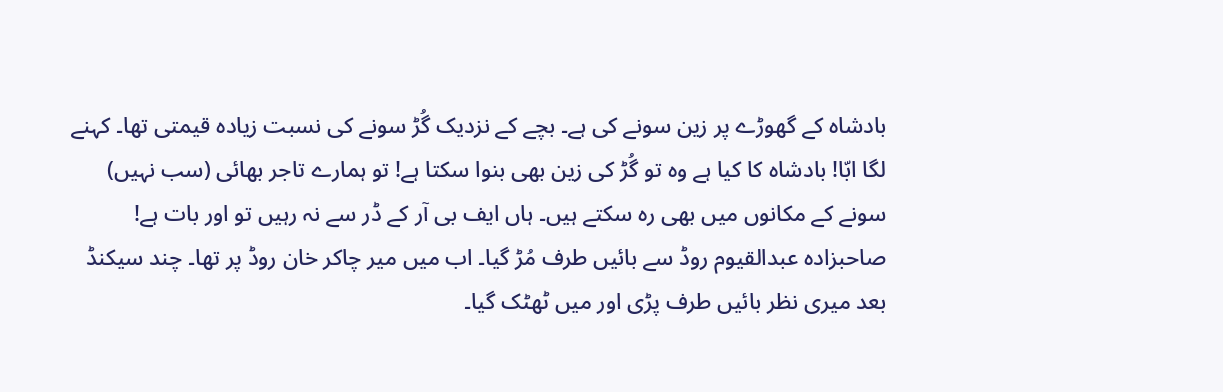بادشاہ کے گھوڑے پر زین سونے کی ہے۔ بچے کے نزدیک گُڑ سونے کی نسبت زیادہ قیمتی تھا۔ کہنے لگا ابّا! بادشاہ کا کیا ہے وہ تو گُڑ کی زین بھی بنوا سکتا ہے! تو ہمارے تاجر بھائی (سب نہیں) سونے کے مکانوں میں بھی رہ سکتے ہیں۔ ہاں ایف بی آر کے ڈر سے نہ رہیں تو اور بات ہے!
صاحبزادہ عبدالقیوم روڈ سے بائیں طرف مُڑ گیا۔ اب میں میر چاکر خان روڈ پر تھا۔ چند سیکنڈ بعد میری نظر بائیں طرف پڑی اور میں ٹھٹک گیا۔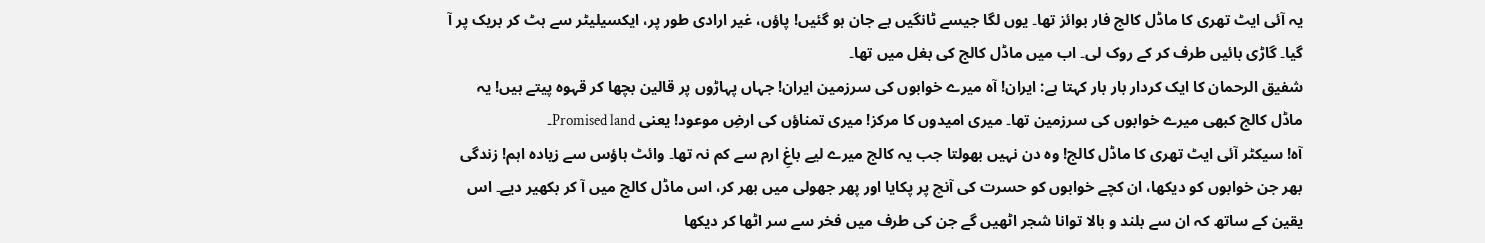یہ آئی ایٹ تھری کا ماڈل کالج فار بوائز تھا۔ یوں لگا جیسے ٹانگیں بے جان ہو گئیں! پاؤں، غیر ارادی طور پر، ایکسیلیٹر سے ہٹ کر بریک پر آ گیا۔ گاڑی بائیں طرف کر کے روک لی۔ اب میں ماڈل کالج کی بغل میں تھا۔
شفیق الرحمان کا ایک کردار بار بار کہتا ہے: ایران! آہ میرے خوابوں کی سرزمین ایران! جہاں پہاڑوں پر قالین بچھا کر قہوہ پیتے ہیں! یہ ماڈل کالج کبھی میرے خوابوں کی سرزمین تھا۔ میری امیدوں کا مرکز! میری تمناؤں کی ارضِ موعود! یعنی Promised land۔
آہ! سیکٹر آئی ایٹ تھری کا ماڈل کالج! وہ دن نہیں بھولتا جب یہ کالج میرے لیے باغِ ارم سے کم نہ تھا۔ وائٹ ہاؤس سے زیادہ اہم! زندگی بھر جن خوابوں کو دیکھا، ان کچے خوابوں کو حسرت کی آنچ پر پکایا اور پھر جھولی میں بھر کر، اس ماڈل کالج میں آ کر بکھیر دیے۔ اس یقین کے ساتھ کہ ان سے بلند و بالا توانا شجر اٹھیں گے جن کی طرف میں فخر سے سر اٹھا کر دیکھا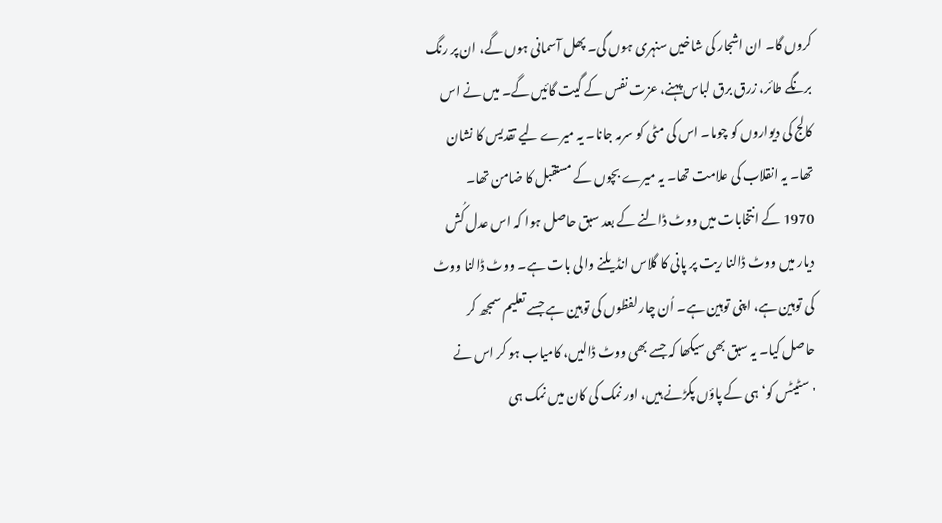کروں گا۔ ان اشجار کی شاخیں سنہری ہوں گی۔ پھل آسمانی ہوں گے، ان پر رنگ برنگے طائر، زرق برق لباس پہنے، عزت نفس کے گیت گائیں گے۔ میں نے اس کالج کی دیواروں کو چوما۔ اس کی مٹی کو سرمہ جانا۔ یہ میرے لیے تقدیس کا نشان تھا۔ یہ انقلاب کی علامت تھا۔ یہ میرے بچوں کے مستقبل کا ضامن تھا۔
1970 کے انتخابات میں ووٹ ڈالنے کے بعد سبق حاصل ہوا کہ اس عدل کُش دیار میں ووٹ ڈالنا ریت پر پانی کا گلاس انڈیلنے والی بات ہے۔ ووٹ ڈالنا ووٹ کی توہین ہے، اپنی توہین ہے۔ اُن چار لفظوں کی توہین ہے جسے تعلیم سمجھ کر حاصل کیا۔ یہ سبق بھی سیکھا کہ جسے بھی ووٹ ڈالیں، کامیاب ہو کر اس نے 'سٹیٹس کو‘ ہی کے پاؤں پکڑنے ہیں، اور نمک کی کان میں نمک ہی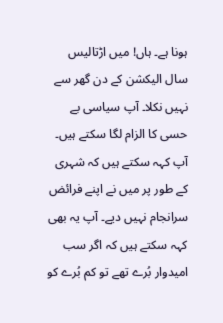ہونا ہے۔ ہاں! میں اڑتالیس سال الیکشن کے دن گھر سے نہیں نکلا۔ آپ سیاسی بے حسی کا الزام لگا سکتے ہیں۔ آپ کہہ سکتے ہیں کہ شہری کے طور پر میں نے اپنے فرائض سرانجام نہیں دیے۔ آپ یہ بھی کہہ سکتے ہیں کہ اگر سب امیدوار بُرے تھے تو کم بُرے کو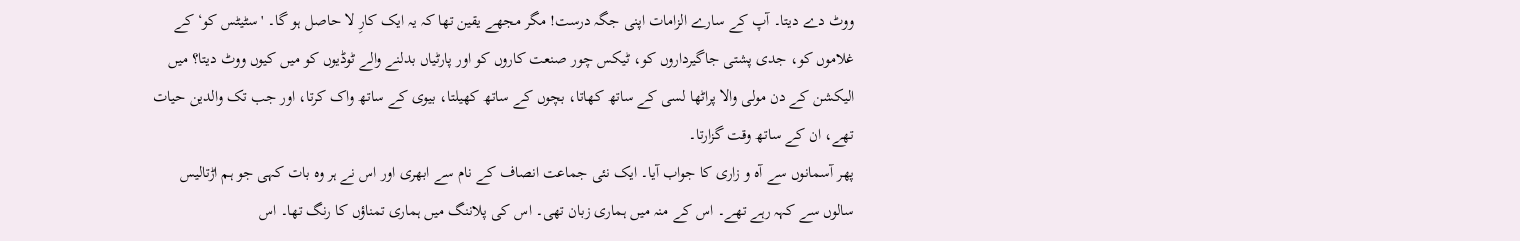ووٹ دے دیتا۔ آپ کے سارے الزامات اپنی جگہ درست! مگر مجھے یقین تھا کہ یہ ایک کارِ لا حاصل ہو گا۔ 'سٹیٹس کو‘ کے غلاموں کو، جدی پشتی جاگیرداروں کو، ٹیکس چور صنعت کاروں کو اور پارٹیاں بدلنے والے ٹوڈیوں کو میں کیوں ووٹ دیتا؟ میں الیکشن کے دن مولی والا پراٹھا لسی کے ساتھ کھاتا، بچوں کے ساتھ کھیلتا، بیوی کے ساتھ واک کرتا، اور جب تک والدین حیات تھے، ان کے ساتھ وقت گزارتا۔
پھر آسمانوں سے آہ و زاری کا جواب آیا۔ ایک نئی جماعت انصاف کے نام سے ابھری اور اس نے ہر وہ بات کہی جو ہم اڑتالیس سالوں سے کہہ رہے تھے۔ اس کے منہ میں ہماری زبان تھی۔ اس کی پلاننگ میں ہماری تمناؤں کا رنگ تھا۔ اس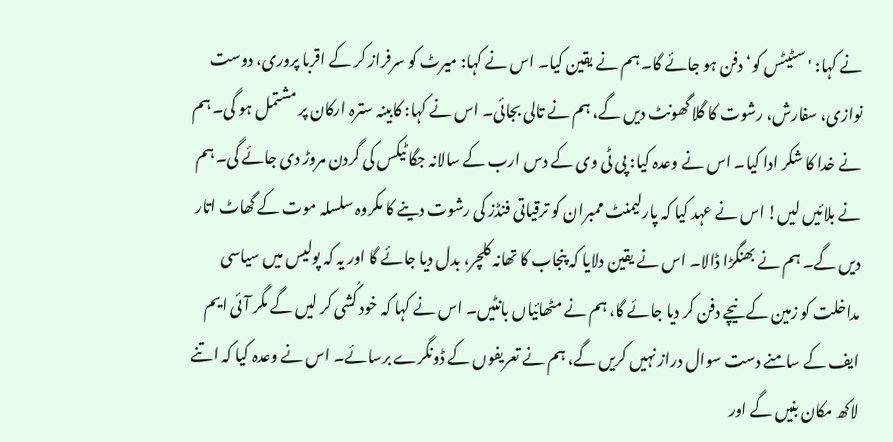نے کہا: 'سٹیٹس کو‘ دفن ہو جائے گا۔ ہم نے یقین کیا۔ اس نے کہا: میرٹ کو سرفراز کر کے اقربا پروری، دوست نوازی، سفارش، رشوت کا گلا گھونٹ دیں گے، ہم نے تالی بجائی۔ اس نے کہا: کابینہ سترہ ارکان پر مشتمل ہو گی۔ ہم نے خدا کا شکر ادا کیا۔ اس نے وعدہ کیا: پی ٹی وی کے دس ارب کے سالانہ جگا ٹیکس کی گردن مروڑ دی جائے گی۔ ہم نے بلائیں لیں! اس نے عہد کیا کہ پارلیمنٹ ممبران کو ترقیاتی فنڈز کی رشوت دینے کا مکروہ سلسلہ موت کے گھاٹ اتار دیں گے۔ ہم نے بھنگڑا ڈالا۔ اس نے یقین دلایا کہ پنجاب کا تھانہ کلچر، بدل دیا جائے گا اور یہ کہ پولیس میں سیاسی مداخلت کو زمین کے نیچے دفن کر دیا جائے گا، ہم نے مٹھائیاں بانٹیں۔ اس نے کہا کہ خود کُشی کر لیں گے مگر آئی ایم ایف کے سامنے دست سوال دراز نہیں کریں گے، ہم نے تعریفوں کے ڈونگرے برسائے۔ اس نے وعدہ کیا کہ اتنے لاکھ مکان بنیں گے اور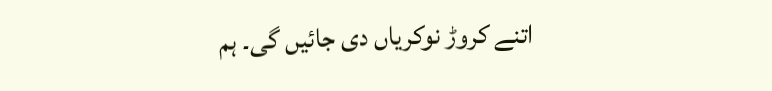اتنے کروڑ نوکریاں دی جائیں گی۔ ہم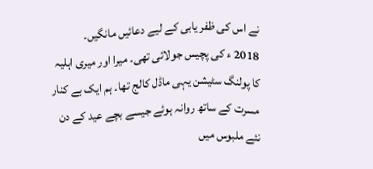نے اس کی ظفر یابی کے لیے دعائیں مانگیں۔
2018 ء کی پچیس جولائی تھی۔ میرا اور میری اہلیہ کا پولنگ سٹیشن یہی ماڈل کالج تھا۔ ہم ایک بے کنار مسرت کے ساتھ روانہ ہوئے جیسے بچے عید کے دن نئے ملبوس میں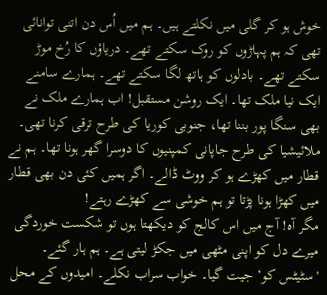خوش ہو کر گلی میں نکلتے ہیں۔ ہم میں اُس دن اتنی توانائی تھی کہ ہم پہاڑوں کو روک سکتے تھے۔ دریاؤں کا رُخ موڑ سکتے تھے۔ بادلوں کو ہاتھ لگا سکتے تھے۔ ہمارے سامنے ایک نیا ملک تھا۔ ایک روشن مستقبل! اب ہمارے ملک نے بھی سنگا پور بننا تھا، جنوبی کوریا کی طرح ترقی کرنا تھی۔ ملائیشیا کی طرح جاپانی کمپنیوں کا دوسرا گھر ہونا تھا۔ ہم نے قطار میں کھڑے ہو کر ووٹ ڈالے۔ اگر ہمیں کئی دن بھی قطار میں کھڑا ہونا پڑتا تو ہم خوشی سے کھڑے رہتے!
مگر آہ! آج میں اس کالج کو دیکھتا ہوں تو شکست خوردگی میرے دل کو اپنی مٹھی میں جکڑ لیتی ہے۔ ہم ہار گئے۔ 'سٹیٹس کو‘ جیت گیا۔ خواب سراب نکلے۔ امیدوں کے محل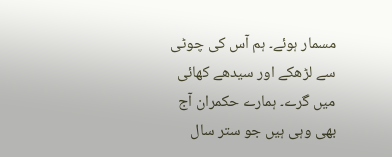مسمار ہوئے۔ ہم آس کی چوٹی سے لڑھکے اور سیدھے کھائی میں گرے۔ ہمارے حکمران آج بھی وہی ہیں جو ستر سال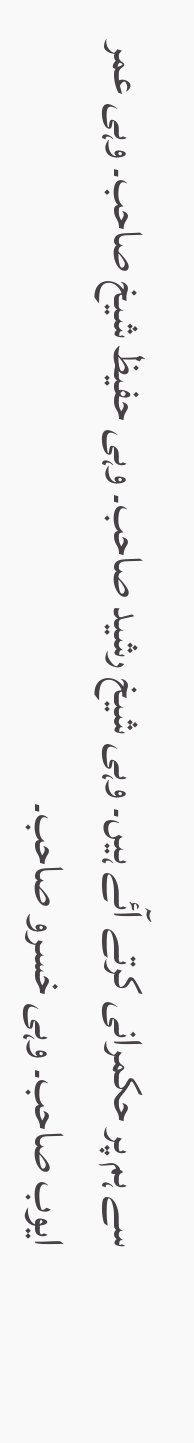سے ہم پر حکمرانی کرتے آئے ہیں۔ وہی شیخ رشید صاحب۔ وہی حفیظ شیخ صاحب۔ وہی عمر ایوب صاحب۔ وہی خسرو صاحب۔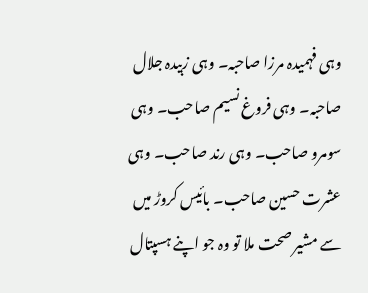وہی فہمیدہ مرزا صاحبہ۔ وہی زبیدہ جلال صاحبہ۔ وہی فروغ نسیم صاحب۔ وہی سومرو صاحب۔ وہی رند صاحب۔ وہی عشرت حسین صاحب۔ بائیس کروڑ میں سے مشیر صحت ملا تو وہ جو اپنے ہسپتال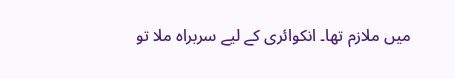میں ملازم تھا۔ انکوائری کے لیے سربراہ ملا تو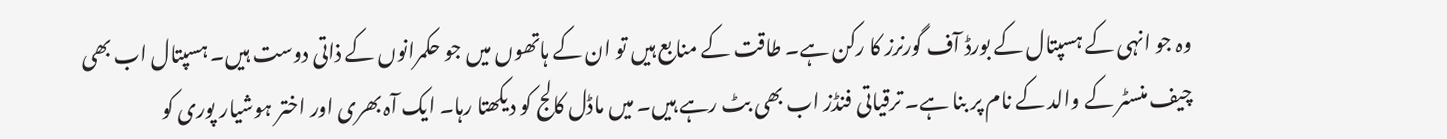وہ جو انہی کے ہسپتال کے بورڈ آف گورنرز کا رکن ہے۔ طاقت کے منابع ہیں تو ان کے ہاتھوں میں جو حکمرانوں کے ذاتی دوست ہیں۔ ہسپتال اب بھی چیف منسٹر کے والد کے نام پر بنا ہے۔ ترقیاتی فنڈز اب بھی بٹ رہے ہیں۔ میں ماڈل کالج کو دیکھتا رہا۔ ایک آہ بھری اور اختر ہوشیار پوری کو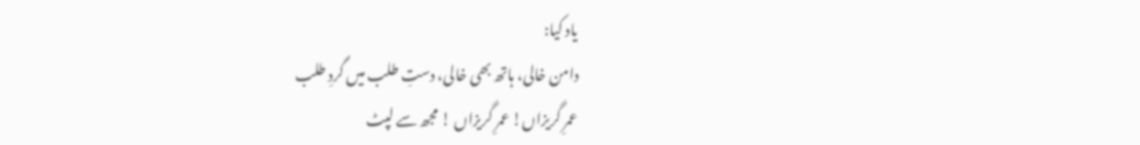یاد کیا:
دامن خالی، ہاتھ بھی خالی، دستِ طلب میں گردِ طلب
عمرِ گریزاں! عمرِ گریزاں ! مجھ سے لپٹ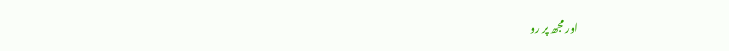اور مجھ پر رو